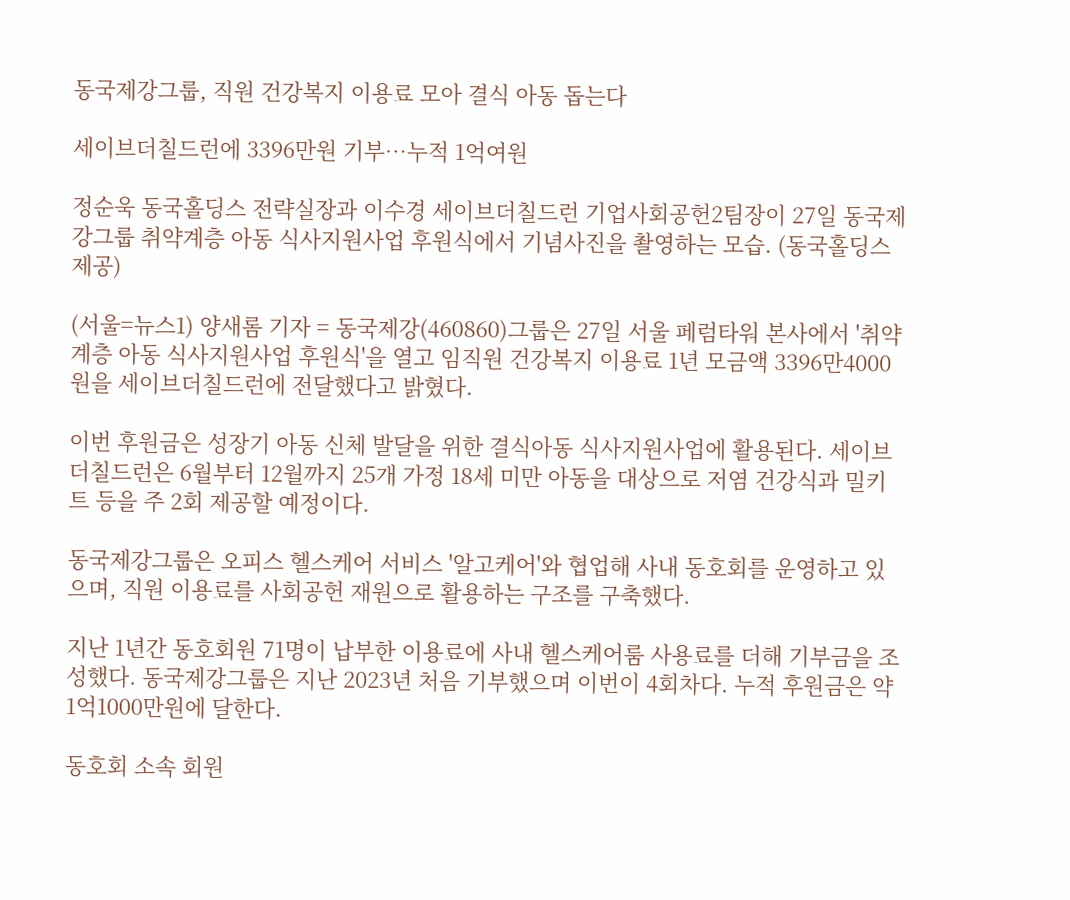동국제강그룹, 직원 건강복지 이용료 모아 결식 아동 돕는다

세이브더칠드런에 3396만원 기부…누적 1억여원

정순욱 동국홀딩스 전략실장과 이수경 세이브더칠드런 기업사회공헌2팀장이 27일 동국제강그룹 취약계층 아동 식사지원사업 후원식에서 기념사진을 촬영하는 모습. (동국홀딩스 제공)

(서울=뉴스1) 양새롬 기자 = 동국제강(460860)그룹은 27일 서울 페럼타워 본사에서 '취약계층 아동 식사지원사업 후원식'을 열고 임직원 건강복지 이용료 1년 모금액 3396만4000원을 세이브더칠드런에 전달했다고 밝혔다.

이번 후원금은 성장기 아동 신체 발달을 위한 결식아동 식사지원사업에 활용된다. 세이브더칠드런은 6월부터 12월까지 25개 가정 18세 미만 아동을 대상으로 저염 건강식과 밀키트 등을 주 2회 제공할 예정이다.

동국제강그룹은 오피스 헬스케어 서비스 '알고케어'와 협업해 사내 동호회를 운영하고 있으며, 직원 이용료를 사회공헌 재원으로 활용하는 구조를 구축했다.

지난 1년간 동호회원 71명이 납부한 이용료에 사내 헬스케어룸 사용료를 더해 기부금을 조성했다. 동국제강그룹은 지난 2023년 처음 기부했으며 이번이 4회차다. 누적 후원금은 약 1억1000만원에 달한다.

동호회 소속 회원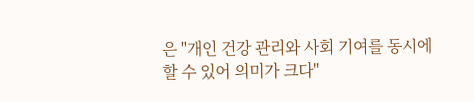은 "개인 건강 관리와 사회 기여를 동시에 할 수 있어 의미가 크다"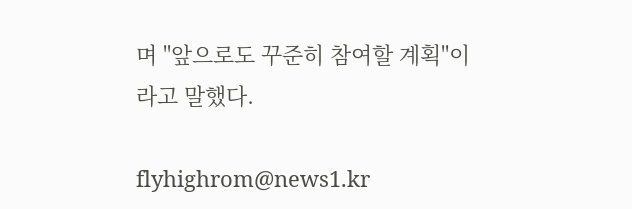며 "앞으로도 꾸준히 참여할 계획"이라고 말했다.

flyhighrom@news1.kr